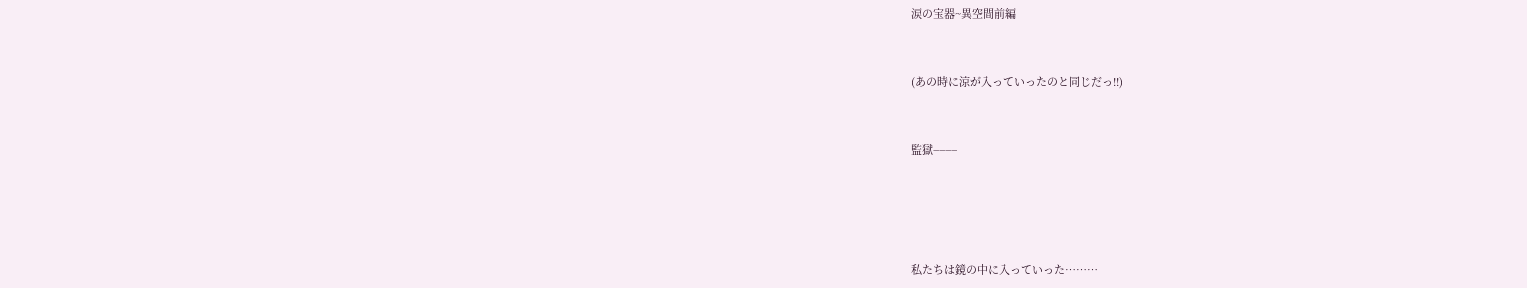涙の宝器~異空間前編



(あの時に涼が入っていったのと同じだっ!!)



監獄−−−−






私たちは鏡の中に入っていった………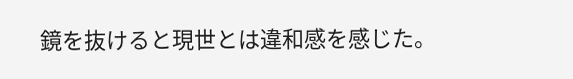鏡を抜けると現世とは違和感を感じた。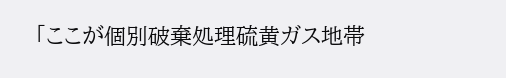「ここが個別破棄処理硫黄ガス地帯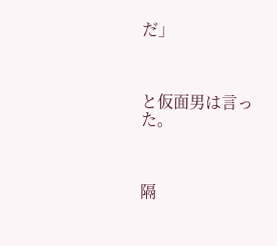だ」



と仮面男は言った。



隔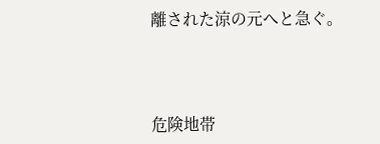離された涼の元へと急ぐ。



危険地帯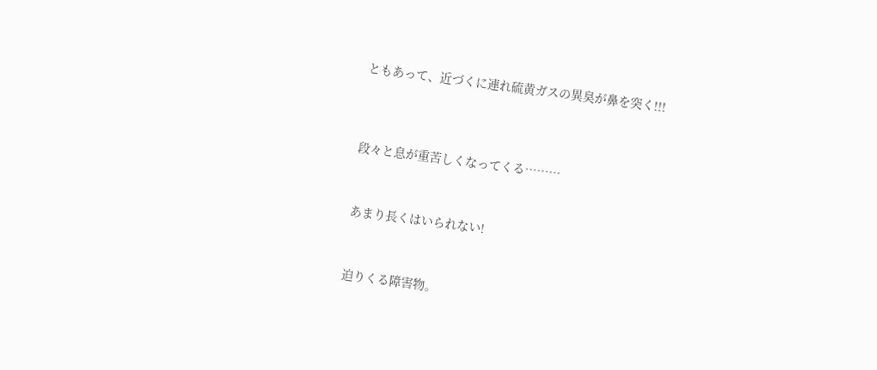ともあって、近づくに連れ硫黄ガスの異臭が鼻を突く!!!




段々と息が重苦しくなってくる………



あまり長くはいられない!



迫りくる障害物。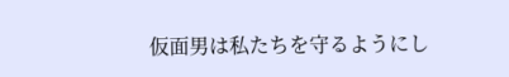仮面男は私たちを守るようにし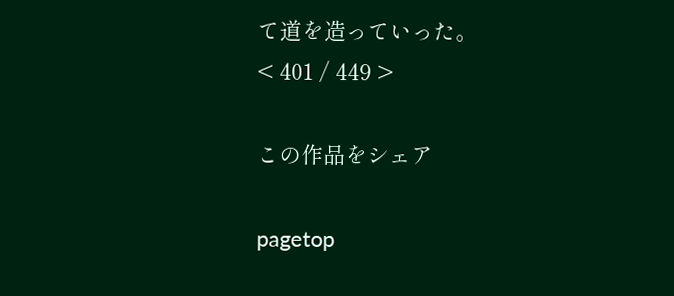て道を造っていった。
< 401 / 449 >

この作品をシェア

pagetop